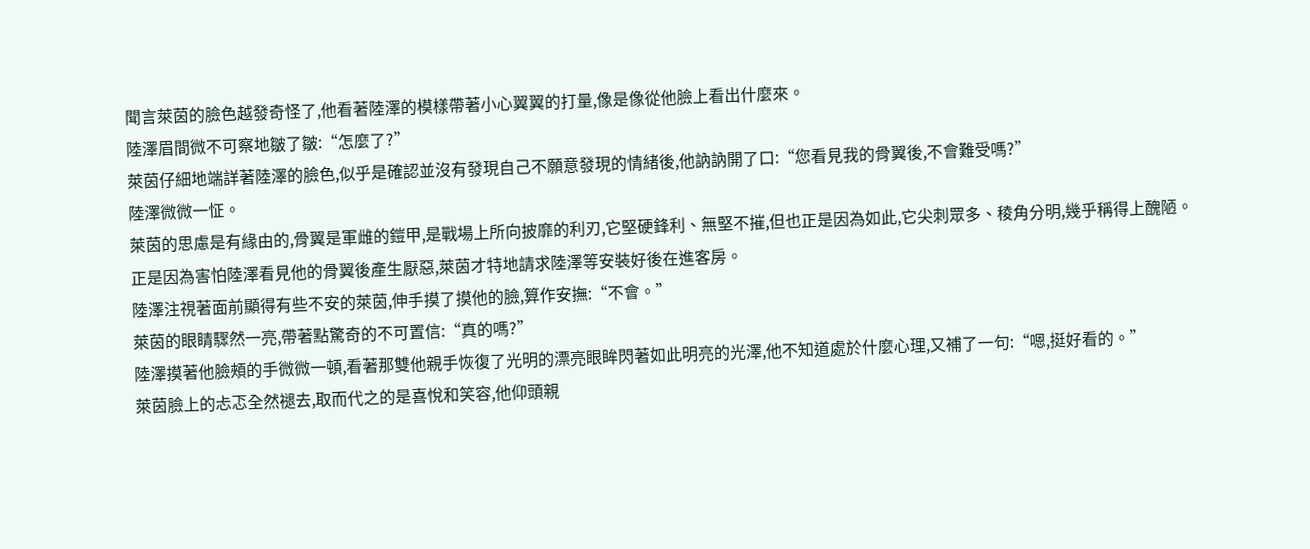聞言萊茵的臉色越發奇怪了,他看著陸澤的模樣帶著小心翼翼的打量,像是像從他臉上看出什麼來。
陸澤眉間微不可察地皺了皺:“怎麼了?”
萊茵仔細地端詳著陸澤的臉色,似乎是確認並沒有發現自己不願意發現的情緒後,他訥訥開了口:“您看見我的骨翼後,不會難受嗎?”
陸澤微微一怔。
萊茵的思慮是有緣由的,骨翼是軍雌的鎧甲,是戰場上所向披靡的利刃,它堅硬鋒利、無堅不摧,但也正是因為如此,它尖刺眾多、稜角分明,幾乎稱得上醜陋。
正是因為害怕陸澤看見他的骨翼後產生厭惡,萊茵才特地請求陸澤等安裝好後在進客房。
陸澤注視著面前顯得有些不安的萊茵,伸手摸了摸他的臉,算作安撫:“不會。”
萊茵的眼睛驟然一亮,帶著點驚奇的不可置信:“真的嗎?”
陸澤摸著他臉頰的手微微一頓,看著那雙他親手恢復了光明的漂亮眼眸閃著如此明亮的光澤,他不知道處於什麼心理,又補了一句:“嗯,挺好看的。”
萊茵臉上的忐忑全然褪去,取而代之的是喜悅和笑容,他仰頭親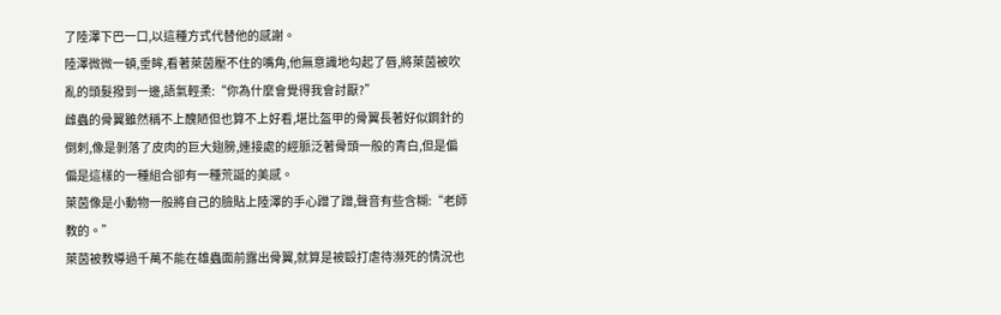了陸澤下巴一口,以這種方式代替他的感謝。
陸澤微微一頓,垂眸,看著萊茵壓不住的嘴角,他無意識地勾起了唇,將萊茵被吹亂的頭髮撥到一邊,語氣輕柔:“你為什麼會覺得我會討厭?”
雌蟲的骨翼雖然稱不上醜陋但也算不上好看,堪比盔甲的骨翼長著好似鋼針的倒刺,像是剝落了皮肉的巨大翅膀,連接處的經脈泛著骨頭一般的青白,但是偏偏是這樣的一種組合卻有一種荒誕的美感。
萊茵像是小動物一般將自己的臉貼上陸澤的手心蹭了蹭,聲音有些含糊:“老師教的。”
萊茵被教導過千萬不能在雄蟲面前露出骨翼,就算是被毆打虐待瀕死的情況也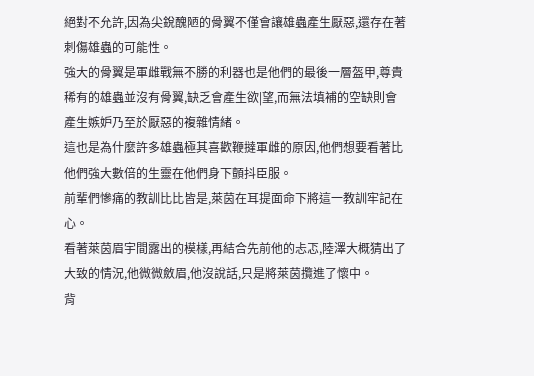絕對不允許,因為尖銳醜陋的骨翼不僅會讓雄蟲產生厭惡,還存在著刺傷雄蟲的可能性。
強大的骨翼是軍雌戰無不勝的利器也是他們的最後一層盔甲,尊貴稀有的雄蟲並沒有骨翼,缺乏會產生欲|望,而無法填補的空缺則會產生嫉妒乃至於厭惡的複雜情緒。
這也是為什麼許多雄蟲極其喜歡鞭撻軍雌的原因,他們想要看著比他們強大數倍的生靈在他們身下顫抖臣服。
前輩們慘痛的教訓比比皆是,萊茵在耳提面命下將這一教訓牢記在心。
看著萊茵眉宇間露出的模樣,再結合先前他的忐忑,陸澤大概猜出了大致的情況,他微微斂眉,他沒說話,只是將萊茵攬進了懷中。
背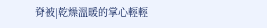脊被|乾燥溫暖的掌心輕輕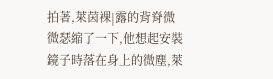拍著,萊茵裸|露的背脊微微瑟縮了一下,他想起安裝鏡子時落在身上的微塵,萊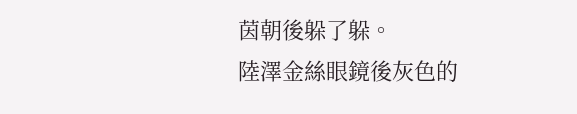茵朝後躲了躲。
陸澤金絲眼鏡後灰色的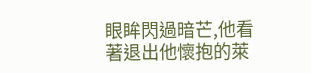眼眸閃過暗芒,他看著退出他懷抱的萊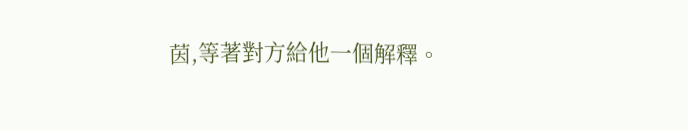茵,等著對方給他一個解釋。